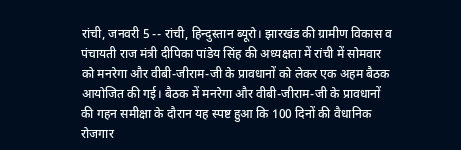रांची, जनवरी 5 -- रांची, हिन्दुस्तान ब्यूरो। झारखंड की ग्रामीण विकास व पंचायती राज मंत्री दीपिका पांडेय सिंह की अध्यक्षता में रांची में सोमवार को मनरेगा और वीबी-जीराम-जी के प्रावधानों को लेकर एक अहम बैठक आयोजित की गई। बैठक में मनरेगा और वीबी-जीराम-जी के प्रावधानों की गहन समीक्षा के दौरान यह स्पष्ट हुआ कि 100 दिनों की वैधानिक रोजगार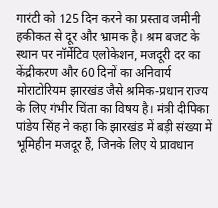गारंटी को 125 दिन करने का प्रस्ताव जमीनी हकीकत से दूर और भ्रामक है। श्रम बजट के स्थान पर नॉर्मेटिव एलोकेशन, मजदूरी दर का केंद्रीकरण और 60 दिनों का अनिवार्य मोराटोरियम झारखंड जैसे श्रमिक-प्रधान राज्य के लिए गंभीर चिंता का विषय है। मंत्री दीपिका पांडेय सिंह ने कहा कि झारखंड में बड़ी संख्या में भूमिहीन मजदूर हैं, जिनके लिए ये प्रावधान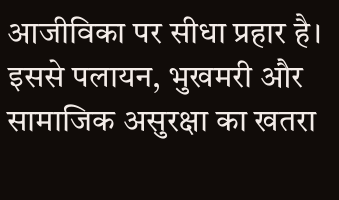आजीविका पर सीधा प्रहार है। इससे पलायन, भुखमरी और सामाजिक असुरक्षा का खतरा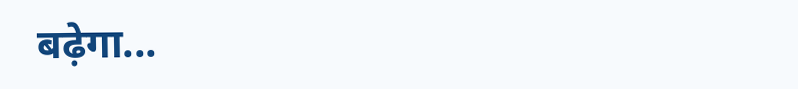बढ़ेगा...